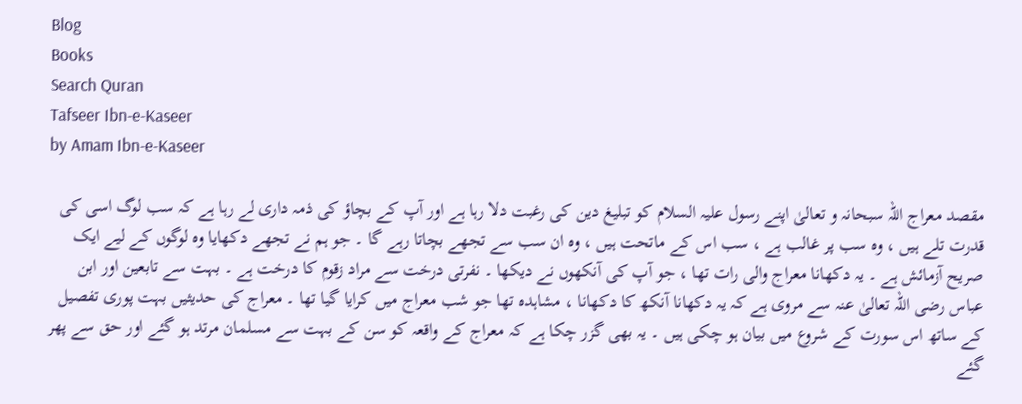Blog
Books
Search Quran
Tafseer Ibn-e-Kaseer
by Amam Ibn-e-Kaseer

مقصد معراج اللہ سبحانہ و تعالیٰ اپنے رسول علیہ السلام کو تبلیغ دین کی رغبت دلا رہا ہے اور آپ کے بچاؤ کی ذمہ داری لے رہا ہے کہ سب لوگ اسی کی قدرت تلے ہیں ، وہ سب پر غالب ہے ، سب اس کے ماتحت ہیں ، وہ ان سب سے تجھے بچاتا رہے گا ۔ جو ہم نے تجھے دکھایا وہ لوگوں کے لیے ایک صریح آزمائش ہے ۔ یہ دکھانا معراج والی رات تھا ، جو آپ کی آنکھوں نے دیکھا ۔ نفرتی درخت سے مراد زقوم کا درخت ہے ۔ بہت سے تابعین اور ابن عباس رضی اللہ تعالیٰ عنہ سے مروی ہے کہ یہ دکھانا آنکھ کا دکھانا ، مشاہدہ تھا جو شب معراج میں کرایا گیا تھا ۔ معراج کی حدیثیں بہت پوری تفصیل کے ساتھ اس سورت کے شروع میں بیان ہو چکی ہیں ۔ یہ بھی گزر چکا ہے کہ معراج کے واقعہ کو سن کے بہت سے مسلمان مرتد ہو گئے اور حق سے پھر گئے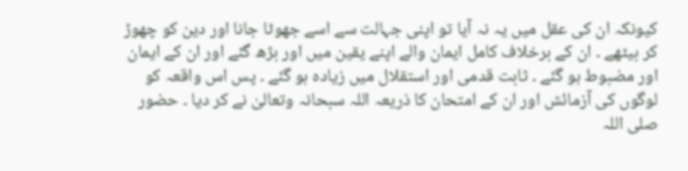کیونکہ ان کی عقل میں یہ نہ آیا تو اپنی جہالت سے اسے جھوٹا جانا اور دین کو چھوڑ کر بیٹھے ۔ ان کے برخلاف کامل ایمان والے اپنے یقین میں اور بڑھ گئے اور ان کے ایمان اور مضبوط ہو گئے ۔ ثابت قدمی اور استقلال میں زیادہ ہو گئے ۔ پس اس واقعہ کو لوگوں کی آزمائش اور ان کے امتحان کا ذریعہ اللہ سبحانہ وتعالیٰ نے کر دیا ۔ حضور صلی اللہ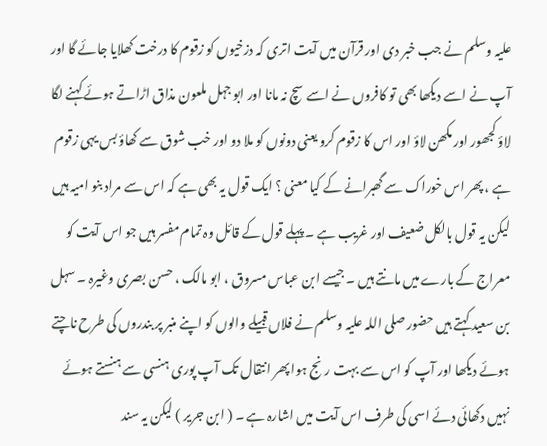علیہ وسلم نے جب خبر دی اور قرآن میں آیت اتری کہ دزخیوں کو زقوم کا درخت کھلایا جائے گا اور آپ نے اسے دیکھا بھی تو کافروں نے اسے سچ نہ مانا اور ابو جہل ملعون مذاق اڑاتے ہوئے کہنے لگا لاؤ کجھور اور مکھن لاؤ اور اس کا زقوم کرو یعنی دونوں کو ملا دو اور خب شوق سے کھاؤ بس یہی زقوم ہے ، پھر اس خوراک سے گھبرانے کے کیا معنی ؟ ایک قول یہ بھی ہے کہ اس سے مراد بنو امیہ ہیں لیکن یہ قول بالکل ضعیف اور غریب ہے ۔ پہلے قول کے قائل وہ تمام مفسر ہیں جو اس آیت کو معراج کے بارے میں مانتے ہیں ۔ جیسے ابن عباس مسروق ، ابو مالک ، حسن بصری وغیرہ ۔ سہل بن سعید کہتے ہیں حضور صلی اللہ علیہ وسلم نے فلاں قبیلے والوں کو اپنے منبر پر بندروں کی طرح ناچتے ہوئے دیکھا اور آپ کو اس سے بہت رنج ہوا پھر انتقال تک آپ پوری ہنسی سے ہنستے ہوئے نہیں دکھائی دئے اسی کی طرف اس آیت میں اشارہ ہے ۔ ( ابن جریر ) لیکن یہ سند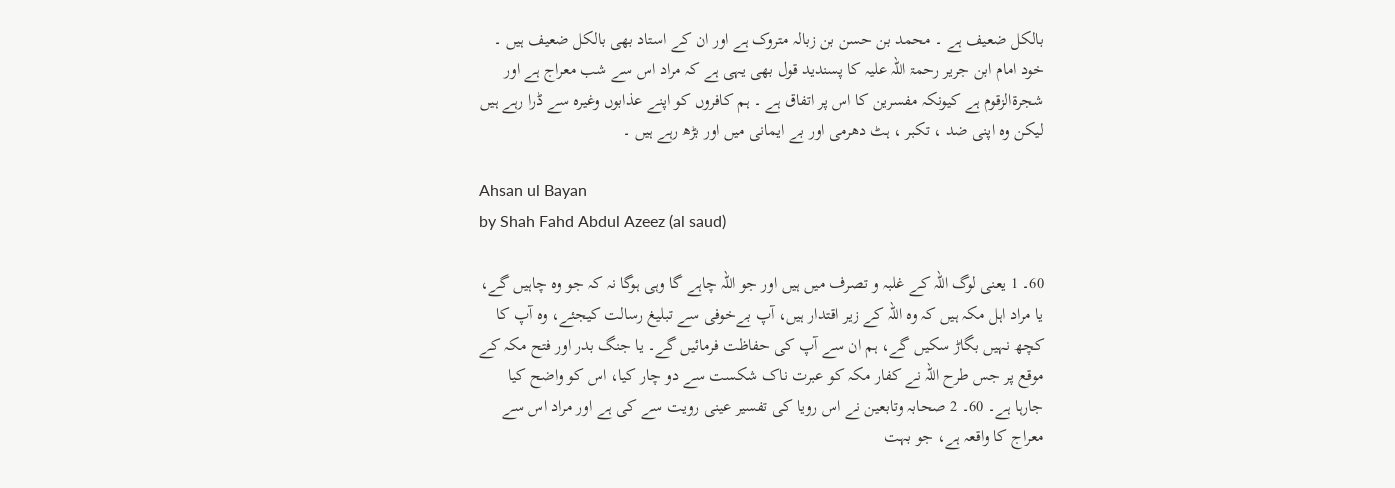بالکل ضعیف ہے ۔ محمد بن حسن بن زبالہ متروک ہے اور ان کے استاد بھی بالکل ضعیف ہیں ۔ خود امام ابن جریر رحمۃ اللہ علیہ کا پسندید قول بھی یہی ہے کہ مراد اس سے شب معراج ہے اور شجرۃالزقوم ہے کیونکہ مفسرین کا اس پر اتفاق ہے ۔ ہم کافروں کو اپنے عذابوں وغیرہ سے ڈرا رہے ہیں لیکن وہ اپنی ضد ، تکبر ، ہٹ دھرمی اور بے ایمانی میں اور بڑھ رہے ہیں ۔

Ahsan ul Bayan
by Shah Fahd Abdul Azeez (al saud)

60۔ 1 یعنی لوگ اللہ کے غلبہ و تصرف میں ہیں اور جو اللہ چاہے گا وہی ہوگا نہ کہ جو وہ چاہیں گے، یا مراد اہل مکہ ہیں کہ وہ اللہ کے زیر اقتدار ہیں، آپ بےخوفی سے تبلیغ رسالت کیجئے، وہ آپ کا کچھ نہیں بگاڑ سکیں گے، ہم ان سے آپ کی حفاظت فرمائیں گے۔ یا جنگ بدر اور فتح مکہ کے موقع پر جس طرح اللہ نے کفار مکہ کو عبرت ناک شکست سے دو چار کیا، اس کو واضح کیا جارہا ہے۔ 60۔ 2 صحابہ وتابعین نے اس رویا کی تفسیر عینی رویت سے کی ہے اور مراد اس سے معراج کا واقعہ ہے، جو بہت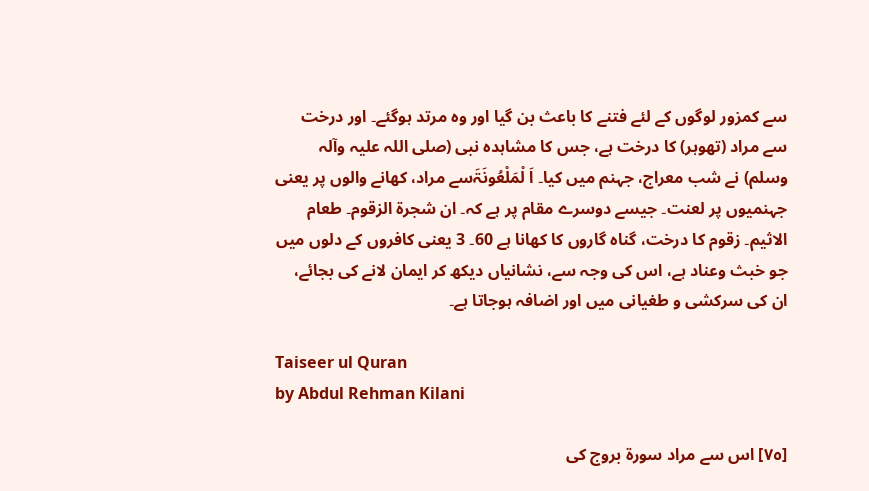سے کمزور لوگوں کے لئے فتنے کا باعث بن گیا اور وہ مرتد ہوگئے۔ اور درخت سے مراد (تھوہر) کا درخت ہے، جس کا مشاہدہ نبی (صلی اللہ علیہ وآلہ وسلم) نے شب معراج، جہنم میں کیا۔ اَ لْمَلْعُونَۃَسے مراد، کھانے والوں پر یعنی جہنمیوں پر لعنت۔ جیسے دوسرے مقام پر ہے کہ۔ ان شجرۃ الزقوم۔ طعام الاثیم۔ زقوم کا درخت، گناہ گاروں کا کھانا ہے 60۔ 3 یعنی کافروں کے دلوں میں جو خبث وعناد ہے، اس کی وجہ سے، نشانیاں دیکھ کر ایمان لانے کی بجائے، ان کی سرکشی و طغیانی میں اور اضافہ ہوجاتا ہے۔

Taiseer ul Quran
by Abdul Rehman Kilani

[٧٥] اس سے مراد سورة بروج کی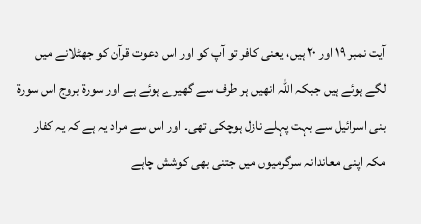آیت نمبر ١٩ اور ٢٠ ہیں، یعنی کافر تو آپ کو اور اس دعوت قرآن کو جھٹلانے میں لگے ہوئے ہیں جبکہ اللہ انھیں ہر طرف سے گھیرے ہوئے ہے اور سورة بروج اس سورة بنی اسرائیل سے بہت پہلے نازل ہوچکی تھی۔ اور اس سے مراد یہ ہے کہ یہ کفار مکہ اپنی معاندانہ سرگرمیوں میں جتنی بھی کوشش چاہے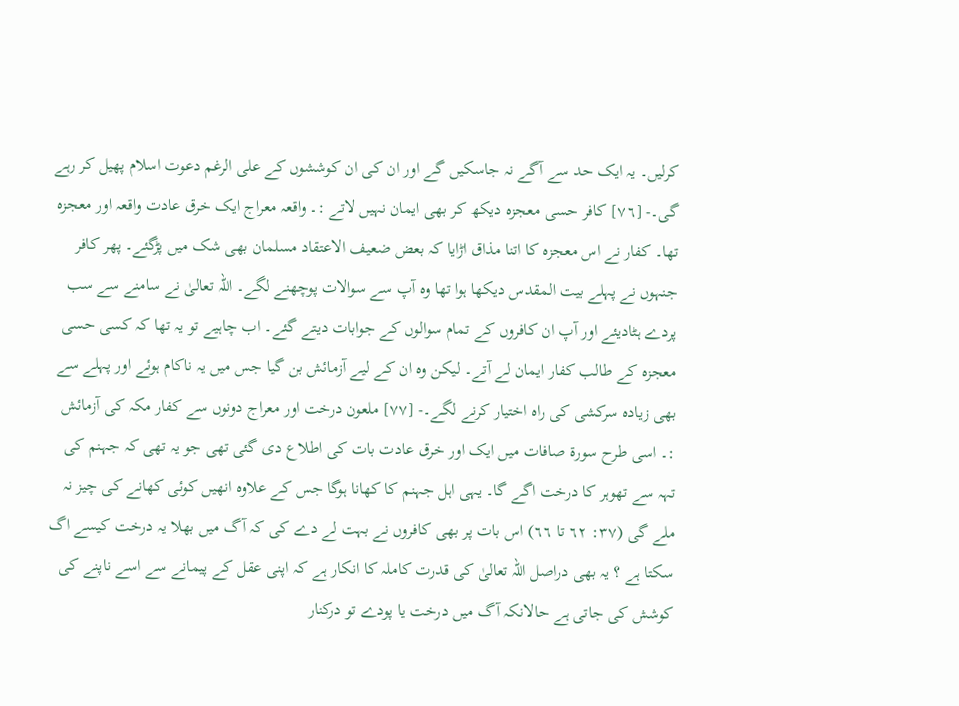کرلیں۔ یہ ایک حد سے آگے نہ جاسکیں گے اور ان کی ان کوششوں کے علی الرغم دعوت اسلام پھیل کر رہے گی۔- [٧٦] کافر حسی معجزہ دیکھ کر بھی ایمان نہیں لاتے :۔ واقعہ معراج ایک خرق عادت واقعہ اور معجزہ تھا۔ کفار نے اس معجزہ کا اتنا مذاق اڑایا کہ بعض ضعیف الاعتقاد مسلمان بھی شک میں پڑگئے۔ پھر کافر جنہوں نے پہلے بیت المقدس دیکھا ہوا تھا وہ آپ سے سوالات پوچھنے لگے۔ اللہ تعالیٰ نے سامنے سے سب پردے ہٹادیئے اور آپ ان کافروں کے تمام سوالوں کے جوابات دیتے گئے۔ اب چاہیے تو یہ تھا کہ کسی حسی معجزہ کے طالب کفار ایمان لے آتے۔ لیکن وہ ان کے لیے آزمائش بن گیا جس میں یہ ناکام ہوئے اور پہلے سے بھی زیادہ سرکشی کی راہ اختیار کرنے لگے۔- [٧٧] ملعون درخت اور معراج دونوں سے کفار مکہ کی آزمائش :۔ اسی طرح سورة صافات میں ایک اور خرق عادت بات کی اطلاع دی گئی تھی جو یہ تھی کہ جہنم کی تہہ سے تھوہر کا درخت اگے گا۔ یہی اہل جہنم کا کھانا ہوگا جس کے علاوہ انھیں کوئی کھانے کی چیز نہ ملے گی (٣٧: ٦٢ تا ٦٦) اس بات پر بھی کافروں نے بہت لے دے کی کہ آگ میں بھلا یہ درخت کیسے اگ سکتا ہے ؟ یہ بھی دراصل اللہ تعالیٰ کی قدرت کاملہ کا انکار ہے کہ اپنی عقل کے پیمانے سے اسے ناپنے کی کوشش کی جاتی ہے حالانکہ آگ میں درخت یا پودے تو درکنار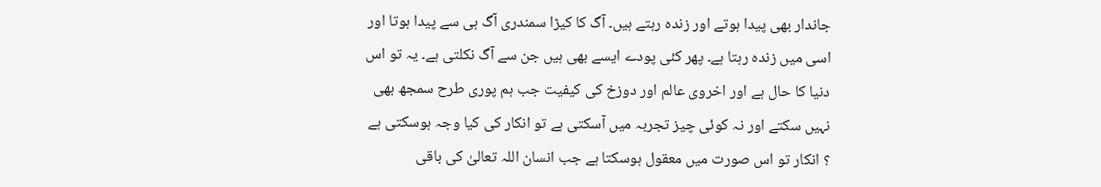جاندار بھی پیدا ہوتے اور زندہ رہتے ہیں۔ آگ کا کیڑا سمندری آگ ہی سے پیدا ہوتا اور اسی میں زندہ رہتا ہے۔ پھر کئی پودے ایسے بھی ہیں جن سے آگ نکلتی ہے۔ یہ تو اس دنیا کا حال ہے اور اخروی عالم اور دوزخ کی کیفیت جب ہم پوری طرح سمجھ بھی نہیں سکتے اور نہ کوئی چیز تجربہ میں آسکتی ہے تو انکار کی کیا وجہ ہوسکتی ہے ؟ انکار تو اس صورت میں معقول ہوسکتا ہے جب انسان اللہ تعالیٰ کی باقی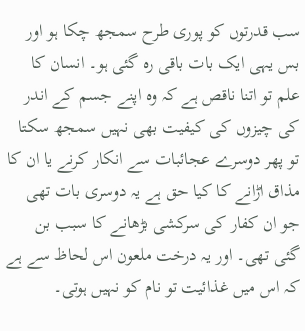سب قدرتوں کو پوری طرح سمجھ چکا ہو اور بس یہی ایک بات باقی رہ گئی ہو۔ انسان کا علم تو اتنا ناقص ہے کہ وہ اپنے جسم کے اندر کی چیزوں کی کیفیت بھی نہیں سمجھ سکتا تو پھر دوسرے عجائبات سے انکار کرنے یا ان کا مذاق اڑانے کا کیا حق ہے یہ دوسری بات تھی جو ان کفار کی سرکشی بڑھانے کا سبب بن گئی تھی۔ اور یہ درخت ملعون اس لحاظ سے ہے کہ اس میں غذائیت تو نام کو نہیں ہوتی۔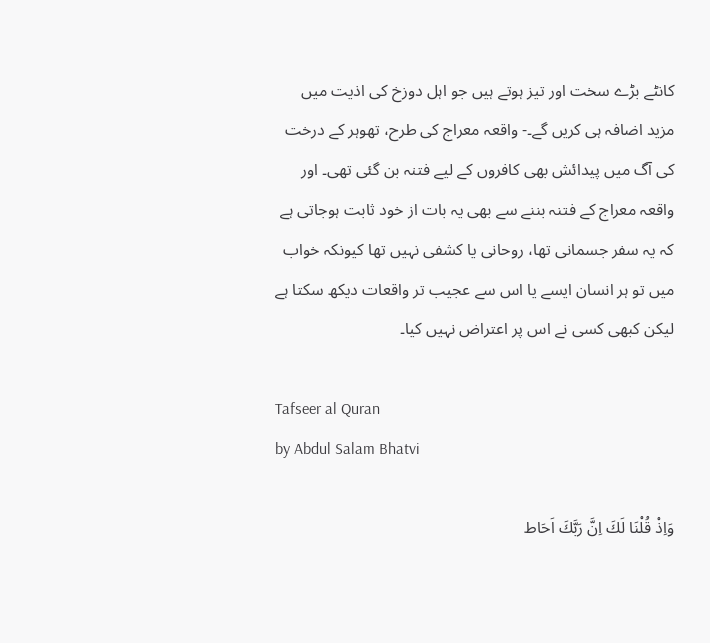کانٹے بڑے سخت اور تیز ہوتے ہیں جو اہل دوزخ کی اذیت میں مزید اضافہ ہی کریں گے۔- واقعہ معراج کی طرح، تھوہر کے درخت کی آگ میں پیدائش بھی کافروں کے لیے فتنہ بن گئی تھی۔ اور واقعہ معراج کے فتنہ بننے سے بھی یہ بات از خود ثابت ہوجاتی ہے کہ یہ سفر جسمانی تھا، روحانی یا کشفی نہیں تھا کیونکہ خواب میں تو ہر انسان ایسے یا اس سے عجیب تر واقعات دیکھ سکتا ہے لیکن کبھی کسی نے اس پر اعتراض نہیں کیا۔

Tafseer al Quran
by Abdul Salam Bhatvi

وَاِذْ قُلْنَا لَكَ اِنَّ رَبَّكَ اَحَاط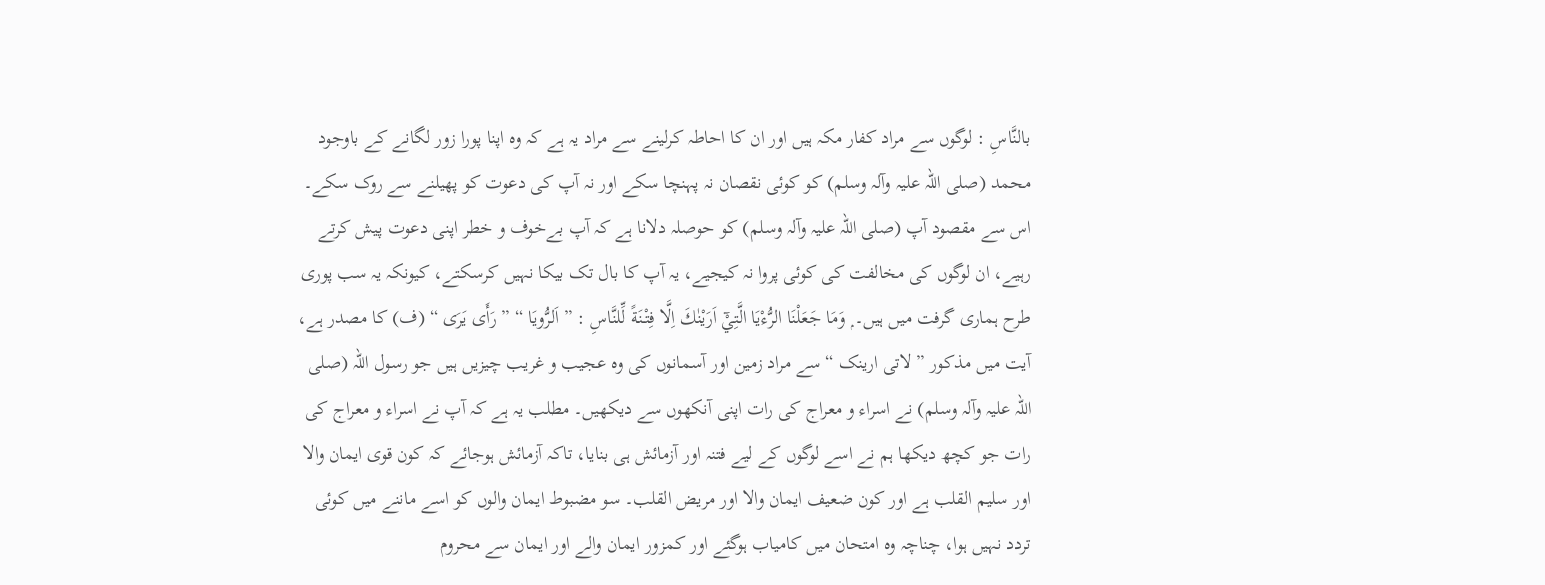بالنَّاسِ : لوگوں سے مراد کفار مکہ ہیں اور ان کا احاطہ کرلینے سے مراد یہ ہے کہ وہ اپنا پورا زور لگانے کے باوجود محمد (صلی اللہ علیہ وآلہ وسلم) کو کوئی نقصان نہ پہنچا سکے اور نہ آپ کی دعوت کو پھیلنے سے روک سکے۔ اس سے مقصود آپ (صلی اللہ علیہ وآلہ وسلم) کو حوصلہ دلانا ہے کہ آپ بےخوف و خطر اپنی دعوت پیش کرتے رہیے، ان لوگوں کی مخالفت کی کوئی پروا نہ کیجیے، یہ آپ کا بال تک بیکا نہیں کرسکتے، کیونکہ یہ سب پوری طرح ہماری گرفت میں ہیں۔ ۭ وَمَا جَعَلْنَا الرُّءْيَا الَّتِيْٓ اَرَيْنٰكَ اِلَّا فِتْنَةً لِّلنَّاسِ : ” اَلرُّویَا “ ” رَأَی یَرَی “ (ف) کا مصدر ہے، آیت میں مذکور ” لاتی ارینک “ سے مراد زمین اور آسمانوں کی وہ عجیب و غریب چیزیں ہیں جو رسول اللہ (صلی اللہ علیہ وآلہ وسلم) نے اسراء و معراج کی رات اپنی آنکھوں سے دیکھیں۔ مطلب یہ ہے کہ آپ نے اسراء و معراج کی رات جو کچھ دیکھا ہم نے اسے لوگوں کے لیے فتنہ اور آزمائش ہی بنایا، تاکہ آزمائش ہوجائے کہ کون قوی ایمان والا اور سلیم القلب ہے اور کون ضعیف ایمان والا اور مریض القلب۔ سو مضبوط ایمان والوں کو اسے ماننے میں کوئی تردد نہیں ہوا، چناچہ وہ امتحان میں کامیاب ہوگئے اور کمزور ایمان والے اور ایمان سے محروم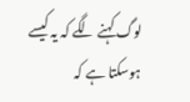لوگ کہنے لگے کہ یہ کیسے ہوسکتا ہے کہ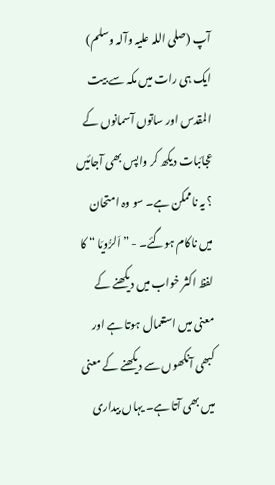آپ (صلی اللہ علیہ وآلہ وسلم) ایک ہی رات میں مکہ سے بیت المقدس اور ساتوں آسمانوں کے عجائبات دیکھ کر واپس بھی آجائیں ؟ یہ ناممکن ہے۔ سو وہ امتحان میں ناکام ہوگئے۔ - ” اَلرُّویَا “ کا لفظ اکثر خواب میں دیکھنے کے معنی میں استعمال ہوتا ہے اور کبھی آنکھوں سے دیکھنے کے معنی میں بھی آتا ہے۔ یہاں بیداری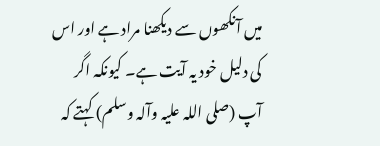میں آنکھوں سے دیکھنا مراد ہے اور اس کی دلیل خود یہ آیت ہے۔ کیونکہ اگر آپ (صلی اللہ علیہ وآلہ وسلم) کہتے کہ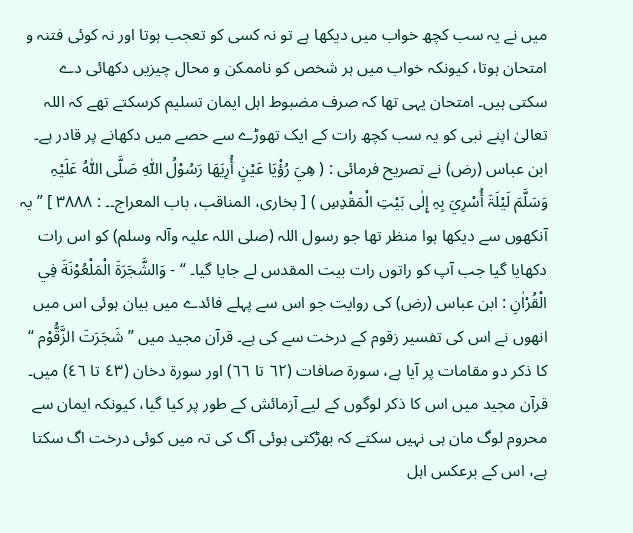میں نے یہ سب کچھ خواب میں دیکھا ہے تو نہ کسی کو تعجب ہوتا اور نہ کوئی فتنہ و امتحان ہوتا، کیونکہ خواب میں ہر شخص کو ناممکن و محال چیزیں دکھائی دے سکتی ہیں۔ امتحان یہی تھا کہ صرف مضبوط اہل ایمان تسلیم کرسکتے تھے کہ اللہ تعالیٰ اپنے نبی کو یہ سب کچھ رات کے ایک تھوڑے سے حصے میں دکھانے پر قادر ہے۔ ابن عباس (رض) نے تصریح فرمائی : ( ھِيَ رُؤْیَا عَیْنٍ أُرِیَھَا رَسُوْلُ اللّٰہِ صَلَّی اللّٰہُ عَلَیْہِ وَسَلَّمَ لَیْلَۃَ أُسْرِيَ بِہِ إِلٰی بَیْتِ الْمَقْدِسِ ) [ بخاری، المناقب، باب المعراج۔۔ : ٣٨٨٨ ] ” یہ آنکھوں سے دیکھا ہوا منظر تھا جو رسول اللہ (صلی اللہ علیہ وآلہ وسلم) کو اس رات دکھایا گیا جب آپ کو راتوں رات بیت المقدس لے جایا گیا۔ “ - وَالشَّجَرَةَ الْمَلْعُوْنَةَ فِي الْقُرْاٰنِ : ابن عباس (رض) کی روایت جو اس سے پہلے فائدے میں بیان ہوئی اس میں انھوں نے اس کی تفسیر زقوم کے درخت سے کی ہے۔ قرآن مجید میں ” شَجَرَتَ الزَّقُّوْم “ کا ذکر دو مقامات پر آیا ہے، سورة صافات (٦٢ تا ٦٦) اور سورة دخان (٤٣ تا ٤٦) میں۔ قرآن مجید میں اس کا ذکر لوگوں کے لیے آزمائش کے طور پر کیا گیا، کیونکہ ایمان سے محروم لوگ مان ہی نہیں سکتے کہ بھڑکتی ہوئی آگ کی تہ میں کوئی درخت اگ سکتا ہے، اس کے برعکس اہل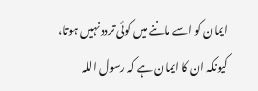ایمان کو اسے ماننے میں کوئی تردد نہیں ہوتا، کیونکہ ان کا ایمان ہے کہ رسول اللہ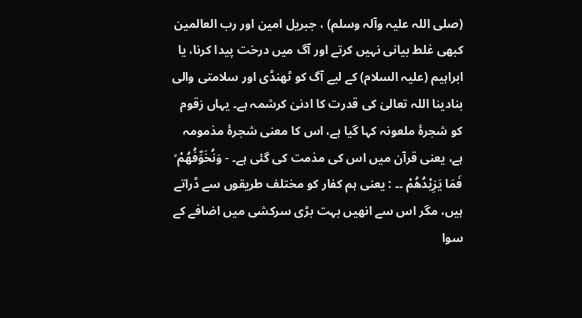(صلی اللہ علیہ وآلہ وسلم) ، جبریل امین اور رب العالمین کبھی غلط بیانی نہیں کرتے اور آگ میں درخت پیدا کرنا، یا ابراہیم (علیہ السلام) کے لیے آگ کو ٹھنڈی اور سلامتی والی بنادینا اللہ تعالیٰ کی قدرت کا ادنیٰ کرشمہ ہے۔ یہاں زقوم کو شجرۂ ملعونہ کہا گیا ہے، اس کا معنی شجرۂ مذمومہ ہے، یعنی قرآن میں اس کی مذمت کی گئی ہے۔ - وَنُخَوِّفُهُمْ ۙ فَمَا يَزِيْدُهُمْ ۔۔ : یعنی ہم کفار کو مختلف طریقوں سے ڈراتے ہیں، مگر اس سے انھیں بہت بڑی سرکشی میں اضافے کے سوا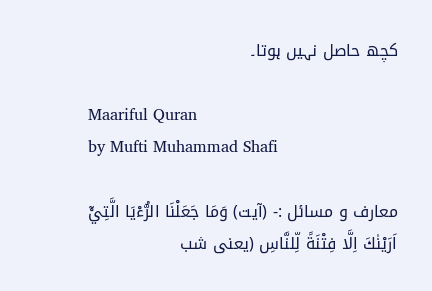کچھ حاصل نہیں ہوتا۔

Maariful Quran
by Mufti Muhammad Shafi

معارف و مسائل :- (آیت) وَمَا جَعَلْنَا الرُّءْيَا الَّتِيْٓ اَرَيْنٰكَ اِلَّا فِتْنَةً لِّلنَّاسِ (یعنی شب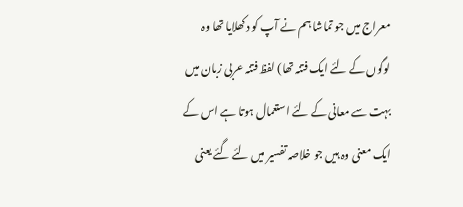معراج میں جو تماشا ہم نے آپ کو دکھلایا تھا وہ لوگوں کے لئے ایک فتنہ تھا) لفظ فتنہ عربی زبان میں بہت سے معانی کے لئے استعمال ہوتا ہے اس کے ایک معنی وہ ہیں جو خلاصہ تفسیر میں لئے گئے یعنی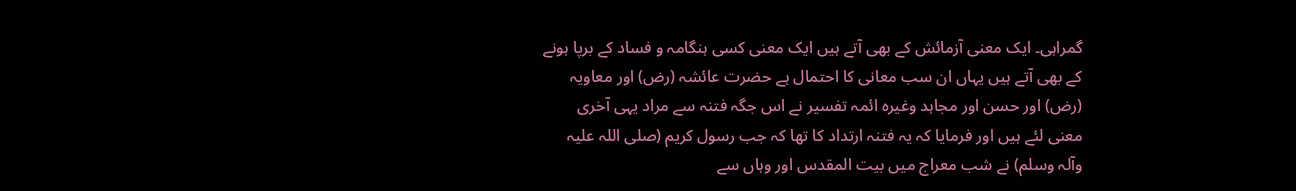گمراہی۔ ایک معنی آزمائش کے بھی آتے ہیں ایک معنی کسی ہنگامہ و فساد کے برپا ہونے کے بھی آتے ہیں یہاں ان سب معانی کا احتمال ہے حضرت عائشہ (رض) اور معاویہ (رض) اور حسن اور مجاہد وغیرہ ائمہ تفسیر نے اس جگہ فتنہ سے مراد یہی آخری معنی لئے ہیں اور فرمایا کہ یہ فتنہ ارتداد کا تھا کہ جب رسول کریم (صلی اللہ علیہ وآلہ وسلم) نے شب معراج میں بیت المقدس اور وہاں سے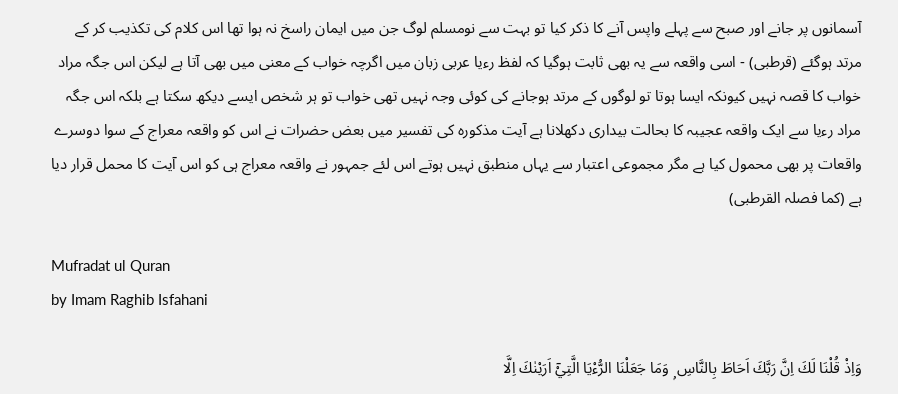آسمانوں پر جانے اور صبح سے پہلے واپس آنے کا ذکر کیا تو بہت سے نومسلم لوگ جن میں ایمان راسخ نہ ہوا تھا اس کلام کی تکذیب کر کے مرتد ہوگئے (قرطبی) - اسی واقعہ سے یہ بھی ثابت ہوگیا کہ لفظ رءیا عربی زبان میں اگرچہ خواب کے معنی میں بھی آتا ہے لیکن اس جگہ مراد خواب کا قصہ نہیں کیونکہ ایسا ہوتا تو لوگوں کے مرتد ہوجانے کی کوئی وجہ نہیں تھی خواب تو ہر شخص ایسے دیکھ سکتا ہے بلکہ اس جگہ مراد رءیا سے ایک واقعہ عجیبہ کا بحالت بیداری دکھلانا ہے آیت مذکورہ کی تفسیر میں بعض حضرات نے اس کو واقعہ معراج کے سوا دوسرے واقعات پر بھی محمول کیا ہے مگر مجموعی اعتبار سے یہاں منطبق نہیں ہوتے اس لئے جمہور نے واقعہ معراج ہی کو اس آیت کا محمل قرار دیا ہے (کما فصلہ القرطبی)

Mufradat ul Quran
by Imam Raghib Isfahani

وَاِذْ قُلْنَا لَكَ اِنَّ رَبَّكَ اَحَاطَ بِالنَّاسِ ۭ وَمَا جَعَلْنَا الرُّءْيَا الَّتِيْٓ اَرَيْنٰكَ اِلَّا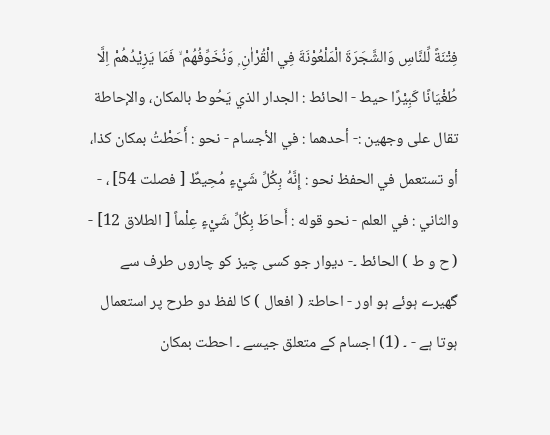فِتْنَةً لِّلنَّاسِ وَالشَّجَرَةَ الْمَلْعُوْنَةَ فِي الْقُرْاٰنِ ۭ وَنُخَوِّفُهُمْ ۙ فَمَا يَزِيْدُهُمْ اِلَّا طُغْيَانًا كَبِيْرًا حيط - الحائط : الجدار الذي يَحُوط بالمکان، والإحاطة تقال علی وجهين :- أحدهما : في الأجسام - نحو : أَحَطْتُ بمکان کذا، أو تستعمل في الحفظ نحو : إِنَّهُ بِكُلِّ شَيْءٍ مُحِيطٌ [ فصلت 54] ، - والثاني : في العلم - نحو قوله : أَحاطَ بِكُلِّ شَيْءٍ عِلْماً [ الطلاق 12] - ( ح و ط ) الحائط ۔- دیوار جو کسی چیز کو چاروں طرف سے گھیرے ہوئے ہو اور - احاطۃ ( افعال ) کا لفظ دو طرح پر استعمال ہوتا ہے - ۔ (1) اجسام کے متعلق جیسے ۔ احطت بمکان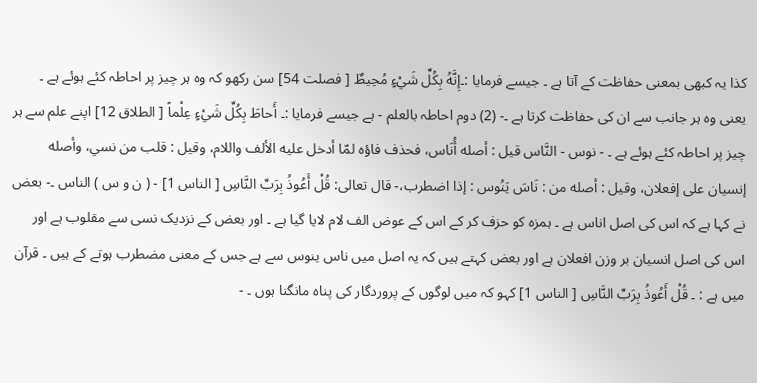کذا یہ کبھی بمعنی حفاظت کے آتا ہے ۔ جیسے فرمایا :۔إِنَّهُ بِكُلِّ شَيْءٍ مُحِيطٌ [ فصلت 54] سن رکھو کہ وہ ہر چیز پر احاطہ کئے ہوئے ہے ۔ یعنی وہ ہر جانب سے ان کی حفاظت کرتا ہے ۔- (2) دوم احاطہ بالعلم - ہے جیسے فرمایا :۔ أَحاطَ بِكُلِّ شَيْءٍ عِلْماً [ الطلاق 12] اپنے علم سے ہر چیز پر احاطہ کئے ہوئے ہے ۔ - نوس - النَّاس قيل : أصله أُنَاس، فحذف فاؤه لمّا أدخل عليه الألف واللام، وقیل : قلب من نسي، وأصله إنسیان علی إفعلان، وقیل : أصله من : نَاسَ يَنُوس : إذا اضطرب،- قال تعالی: قُلْ أَعُوذُ بِرَبِّ النَّاسِ [ الناس 1] - ( ن و س ) الناس ۔- بعض نے کہا ہے کہ اس کی اصل اناس ہے ۔ ہمزہ کو حزف کر کے اس کے عوض الف لام لایا گیا ہے ۔ اور بعض کے نزدیک نسی سے مقلوب ہے اور اس کی اصل انسیان بر وزن افعلان ہے اور بعض کہتے ہیں کہ یہ اصل میں ناس ینوس سے ہے جس کے معنی مضطرب ہوتے کے ہیں ۔ قرآن میں ہے : ۔ قُلْ أَعُوذُ بِرَبِّ النَّاسِ [ الناس 1] کہو کہ میں لوگوں کے پروردگار کی پناہ مانگنا ہوں ۔ -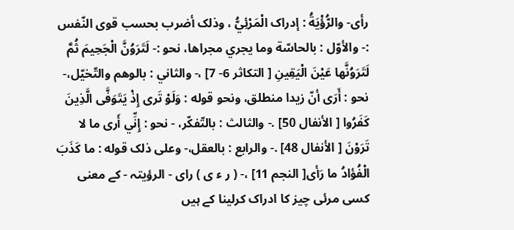رأى- والرُّؤْيَةُ : إدراک الْمَرْئِيُّ ، وذلک أضرب بحسب قوی النّفس :- والأوّل : بالحاسّة وما يجري مجراها، نحو :- لَتَرَوُنَّ الْجَحِيمَ ثُمَّ لَتَرَوُنَّها عَيْنَ الْيَقِينِ [ التکاثر 6- 7] ،- والثاني : بالوهم والتّخيّل،- نحو : أَرَى أنّ زيدا منطلق، ونحو قوله : وَلَوْ تَرى إِذْ يَتَوَفَّى الَّذِينَ كَفَرُوا [ الأنفال 50] .- والثالث : بالتّفكّر، - نحو : إِنِّي أَرى ما لا تَرَوْنَ [ الأنفال 48] .- والرابع : بالعقل،- وعلی ذلک قوله : ما كَذَبَ الْفُؤادُ ما رَأى[ النجم 11] ،- ( ر ء ی ) رای - الرؤیتہ - کے معنی کسی مرئی چیز کا ادراک کرلینا کے ہیں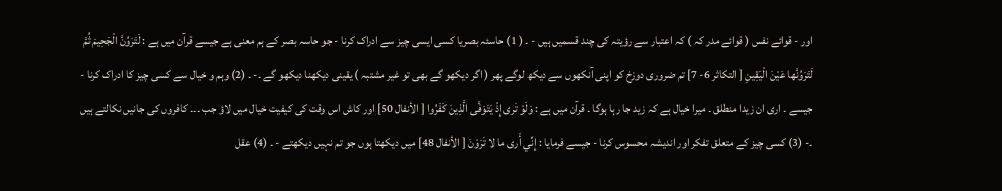اور - قوائے نفس ( قوائے مدر کہ ) کہ اعتبار سے رؤیتہ کی چند قسمیں ہیں - ۔ ( 1) حاسئہ بصریا کسی ایسی چیز سے ادراک کرنا - جو حاسہ بصر کے ہم معنی ہے جیسے قرآن میں ہے : لَتَرَوُنَّ الْجَحِيمَ ثُمَّ لَتَرَوُنَّها عَيْنَ الْيَقِينِ [ التکاثر 6- 7] تم ضروری دوزخ کو اپنی آنکھوں سے دیکھ لوگے پھر ( اگر دیکھو گے بھی تو غیر مشتبہ ) یقینی دیکھنا دیکھو گے ۔- ۔ (2) وہم و خیال سے کسی چیز کا ادراک کرنا - جیسے ۔ اری ان زیدا منطلق ۔ میرا خیال ہے کہ زید جا رہا ہوگا ۔ قرآن میں ہے : وَلَوْ تَرى إِذْ يَتَوَفَّى الَّذِينَ كَفَرُوا [ الأنفال 50] اور کاش اس وقت کی کیفیت خیال میں لاؤ جب ۔۔۔ کافروں کی جانیں نکالتے ہیں ۔- (3) کسی چیز کے متعلق تفکر اور اندیشہ محسوس کرنا - جیسے فرمایا : إِنِّي أَرى ما لا تَرَوْنَ [ الأنفال 48] میں دیکھتا ہوں جو تم نہیں دیکھتے - ۔ (4) عقل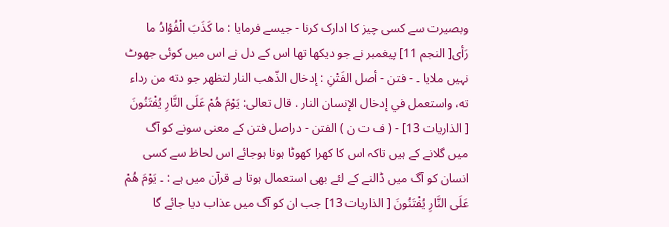وبصیرت سے کسی چیز کا ادارک کرنا - جیسے فرمایا : ما كَذَبَ الْفُؤادُ ما رَأى[ النجم 11] پیغمبر نے جو دیکھا تھا اس کے دل نے اس میں کوئی جھوٹ نہیں ملایا ۔ - فتن - أصل الفَتْنِ : إدخال الذّهب النار لتظهر جو دته من رداء ته، واستعمل في إدخال الإنسان النار . قال تعالی: يَوْمَ هُمْ عَلَى النَّارِ يُفْتَنُونَ [ الذاریات 13] - ( ف ت ن ) الفتن - دراصل فتن کے معنی سونے کو آگ میں گلانے کے ہیں تاکہ اس کا کھرا کھوٹا ہونا ہوجائے اس لحاظ سے کسی انسان کو آگ میں ڈالنے کے لئے بھی استعمال ہوتا ہے قرآن میں ہے : ۔ يَوْمَ هُمْ عَلَى النَّارِ يُفْتَنُونَ [ الذاریات 13] جب ان کو آگ میں عذاب دیا جائے گا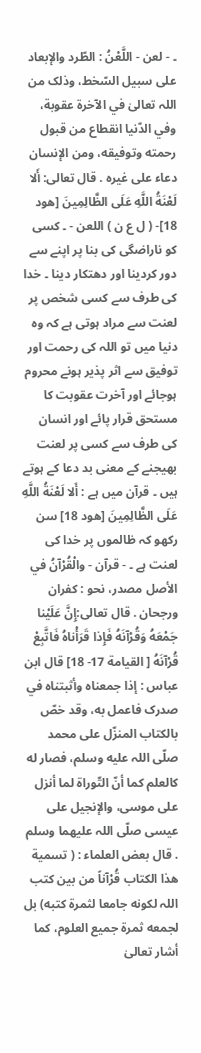۔ - لعن - اللَّعْنُ : الطّرد والإبعاد علی سبیل السّخط، وذلک من اللہ تعالیٰ في الآخرة عقوبة، وفي الدّنيا انقطاع من قبول رحمته وتوفیقه، ومن الإنسان دعاء علی غيره . قال تعالی: أَلا لَعْنَةُ اللَّهِ عَلَى الظَّالِمِينَ [هود 18]- ( ل ع ن ) اللعن - ۔ کسی کو ناراضگی کی بنا پر اپنے سے دور کردینا اور دھتکار دینا ۔ خدا کی طرف سے کسی شخص پر لعنت سے مراد ہوتی ہے کہ وہ دنیا میں تو اللہ کی رحمت اور توفیق سے اثر پذیر ہونے محروم ہوجائے اور آخرت عقوبت کا مستحق قرار پائے اور انسان کی طرف سے کسی پر لعنت بھیجنے کے معنی بد دعا کے ہوتے ہیں ۔ قرآن میں ہے : أَلا لَعْنَةُ اللَّهِ عَلَى الظَّالِمِينَ [هود 18] سن رکھو کہ ظالموں پر خدا کی لعنت ہے ۔ - قرآن - والْقُرْآنُ في الأصل مصدر، نحو : کفران ورجحان . قال تعالی:إِنَّ عَلَيْنا جَمْعَهُ وَقُرْآنَهُ فَإِذا قَرَأْناهُ فَاتَّبِعْ قُرْآنَهُ [ القیامة 17- 18] قال ابن عباس : إذا جمعناه وأثبتناه في صدرک فاعمل به، وقد خصّ بالکتاب المنزّل علی محمد صلّى اللہ عليه وسلم، فصار له کالعلم کما أنّ التّوراة لما أنزل علی موسی، والإنجیل علی عيسى صلّى اللہ عليهما وسلم . قال بعض العلماء : ( تسمية هذا الکتاب قُرْآناً من بين كتب اللہ لکونه جامعا لثمرة كتبه) بل لجمعه ثمرة جمیع العلوم، كما أشار تعالیٰ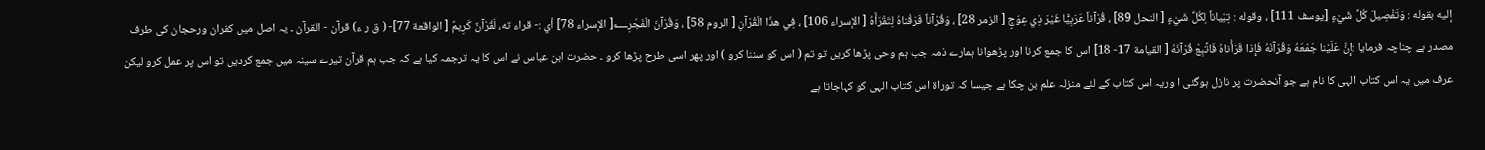إليه بقوله : وَتَفْصِيلَ كُلِّ شَيْءٍ [يوسف 111] ، وقوله : تِبْياناً لِكُلِّ شَيْءٍ [ النحل 89] ، قُرْآناً عَرَبِيًّا غَيْرَ ذِي عِوَجٍ [ الزمر 28] ، وَقُرْآناً فَرَقْناهُ لِتَقْرَأَهُ [ الإسراء 106] ، فِي هذَا الْقُرْآنِ [ الروم 58] ، وَقُرْآنَ الْفَجْرِ؂[ الإسراء 78] أي :- قراء ته، لَقُرْآنٌ كَرِيمٌ [ الواقعة 77]- ( ق ر ء) قرآن - القرآن ۔ یہ اصل میں کفران ورحجان کی طرف مصدر ہے چناچہ فرمایا :إِنَّ عَلَيْنا جَمْعَهُ وَقُرْآنَهُ فَإِذا قَرَأْناهُ فَاتَّبِعْ قُرْآنَهُ [ القیامة 17- 18] اس کا جمع کرنا اور پڑھوانا ہمارے ذمہ جب ہم وحی پڑھا کریں تو تم ( اس کو سننا کرو ) اور پھر اسی طرح پڑھا کرو ۔ حضرت ابن عباس نے اس کا یہ ترجمہ کیا ہے کہ جب ہم قرآن تیرے سینہ میں جمع کردیں تو اس پر عمل کرو لیکن عرف میں یہ اس کتاب الہی کا نام ہے جو آنحضرت پر نازل ہوگئی ا وریہ اس کتاب کے لئے منزلہ علم بن چکا ہے جیسا کہ توراۃ اس کتاب الہی کو کہاجاتا ہے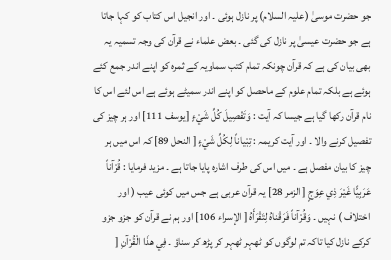جو حضرت موسیٰ (علیہ السلام) پر نازل ہوئی ۔ اور انجیل اس کتاب کو کہا جاتا ہے جو حضرت عیسیٰ پر نازل کی گئی ۔ بعض علماء نے قرآن کی وجہ تسمیہ یہ بھی بیان کی ہے کہ قرآن چونکہ تمام کتب سماویہ کے ثمرہ کو اپنے اندر جمع کئے ہوئے ہے بلکہ تمام علوم کے ماحصل کو اپنے اندر سمیٹے ہوئے ہے اس لئے اس کا نام قرآن رکھا گیا ہے جیسا کہ آیت : وَتَفْصِيلَ كُلِّ شَيْءٍ [يوسف 111] اور ہر چیز کی تفصیل کرنے والا ۔ اور آیت کریمہ : تِبْياناً لِكُلِّ شَيْءٍ [ النحل 89] کہ اس میں ہر چیز کا بیان مفصل ہے ۔ میں اس کی طرف اشارہ پایا جاتا ہے ۔ مزید فرمایا : قُرْآناً عَرَبِيًّا غَيْرَ ذِي عِوَجٍ [ الزمر 28] یہ قرآن عربی ہے جس میں کوئی عیب ( اور اختلاف ) نہیں ۔ وَقُرْآناً فَرَقْناهُ لِتَقْرَأَهُ [ الإسراء 106] اور ہم نے قرآن کو جزو جزو کرکے نازل کیا تاکہ تم لوگوں کو ٹھہر ٹھہر کر پڑھ کر سناؤ ۔ فِي هذَا الْقُرْآنِ [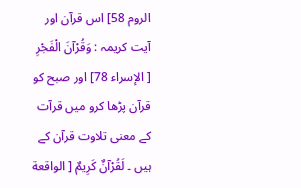الروم 58] اس قرآن اور آیت کریمہ : وَقُرْآنَ الْفَجْرِ [ الإسراء 78] اور صبح کو قرآن پڑھا کرو میں قرآت کے معنی تلاوت قرآن کے ہیں ۔ لَقُرْآنٌ كَرِيمٌ [ الواقعة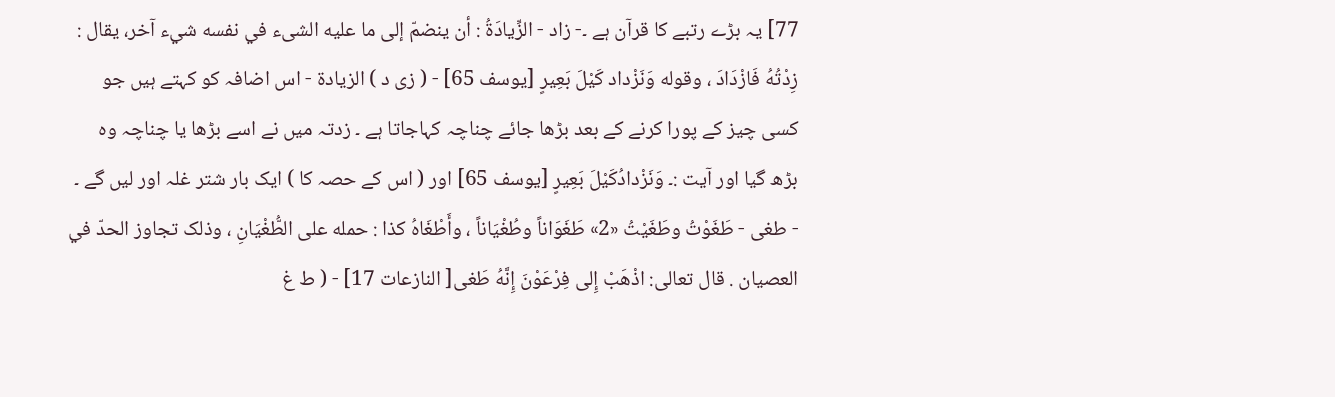77] یہ بڑے رتبے کا قرآن ہے ۔- زاد - الزِّيادَةُ : أن ينضمّ إلى ما عليه الشیء في نفسه شيء آخر، يقال : زِدْتُهُ فَازْدَادَ ، وقوله وَنَزْداد كَيْلَ بَعِيرٍ [يوسف 65] - ( زی د ) الزیادۃ - اس اضافہ کو کہتے ہیں جو کسی چیز کے پورا کرنے کے بعد بڑھا جائے چناچہ کہاجاتا ہے ۔ زدتہ میں نے اسے بڑھا یا چناچہ وہ بڑھ گیا اور آیت :۔ وَنَزْدادُكَيْلَ بَعِيرٍ [يوسف 65] اور ( اس کے حصہ کا ) ایک بار شتر غلہ اور لیں گے ۔ - طغی - طَغَوْتُ وطَغَيْتُ «2» طَغَوَاناً وطُغْيَاناً ، وأَطْغَاهُ كذا : حمله علی الطُّغْيَانِ ، وذلک تجاوز الحدّ في العصیان . قال تعالی: اذْهَبْ إِلى فِرْعَوْنَ إِنَّهُ طَغى[ النازعات 17] - ( ط غ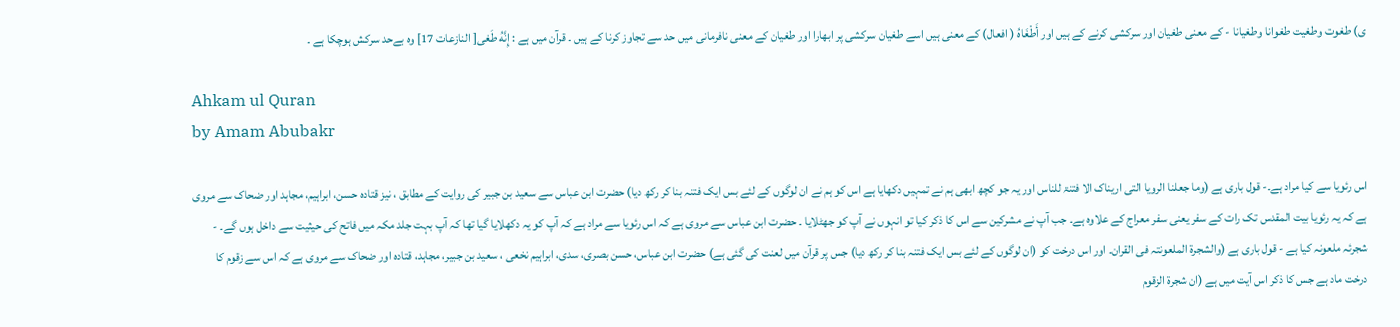ی) طغوت وطغیت طغوانا وطغیانا - کے معنی طغیان اور سرکشی کرنے کے ہیں اور أَطْغَاهُ ( افعال) کے معنی ہیں اسے طغیان سرکشی پر ابھارا اور طغیان کے معنی نافرمانی میں حد سے تجاوز کرنا کے ہیں ۔ قرآن میں ہے : إِنَّهُ طَغى[ النازعات 17] وہ بےحد سرکش ہوچکا ہے ۔

Ahkam ul Quran
by Amam Abubakr

اس رئویا سے کیا مراد ہے۔- قول باری ہے (وما جعلنا الرویا التی اریناک الا فتنۃ للناس اور یہ جو کچھ ابھی ہم نے تمہیں دکھایا ہے اس کو ہم نے ان لوگوں کے لئے بس ایک فتنہ بنا کر رکھ دیا) حضرت ابن عباس سے سعید بن جبیر کی روایت کے مطابق ، نیز قتادہ حسن، ابراہیم، مجاہد اور ضحاک سے مروی ہے کہ یہ رئویا بیت المقدس تک رات کے سفر یعنی سفر معراج کے علاوہ ہے۔ جب آپ نے مشرکین سے اس کا ذکر کیا تو انہوں نے آپ کو جھٹلایا ۔ حضرت ابن عباس سے مروی ہے کہ اس رئویا سے مراد ہے کہ آپ کو یہ دکھلایا گیا تھا کہ آپ بہت جلد مکہ میں فاتح کی حیثیت سے داخل ہوں گے۔ - شجرئہ ملعونہ کیا ہے - قول باری ہے (والشجرۃ الملعونتہ فی القران۔ اور اس درخت کو (ان لوگوں کے لئے بس ایک فتنہ بنا کر رکھ دیا) جس پر قرآن میں لعنت کی گئی ہے) حضرت ابن عباس، حسن بصری، سدی، ابراہیم نخعی ، سعید بن جبیر، مجاہد، قتادہ اور ضحاک سے مروی ہے کہ اس سے زقوم کا درخت ماد ہے جس کا ذکر اس آیت میں ہے (ان شجرۃ الزقوم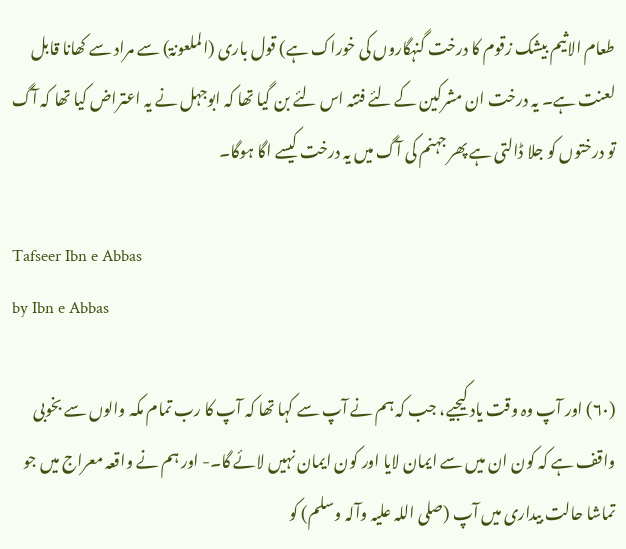طعام الاثیم بیشک زقوم کا درخت گنہگاروں کی خوراک ہے) قول باری (الملعونۃ) سے مراد سے کھانا قابل لعنت ہے۔ یہ درخت ان مشرکین کے لئے فتنہ اس لئے بن گیا تھا کہ ابوجہل نے یہ اعتراض کیا تھا کہ آگ تو درختوں کو جلا ڈالتی ہے پھر جہنم کی آگ میں یہ درخت کیسے اگا ہوگا۔

Tafseer Ibn e Abbas
by Ibn e Abbas

(٦٠) اور آپ وہ وقت یاد کیجیے، جب کہ ہم نے آپ سے کہا تھا کہ آپ کا رب تمام مکہ والوں سے بخوبی واقف ہے کہ کون ان میں سے ایمان لایا اور کون ایمان نہیں لائے گا۔- اور ہم نے واقعہ معراج میں جو تماشا حالت بیداری میں آپ (صلی اللہ علیہ وآلہ وسلم) کو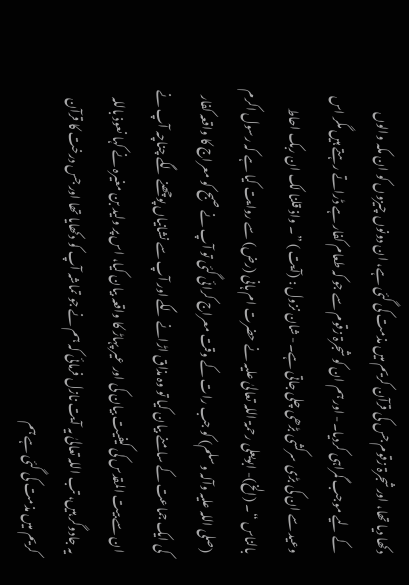دکھا دیا تھا، اور شجرۃ زقوم جس کی قرآن کریم میں مذمت کی گئی ہے، ان دونوں چیزوں کو ان مکہ والوں کے لیے موجب گمراہی کردیا۔- اور ہم ان کو شجرۃ زقوم سے جو کہ طعام کفار ہے ڈراتے رہتے ہیں مگر اس وعید سے ان کی بڑی سرکشی بڑھی چلی جاتی ہے۔- شان نزول : (آیت ) ”۔ واذ قلنا لک ان ربک احاط بالناس “۔ (الخ)- ابویعلی رحمۃ اللہ تعالیٰ علیہ نے حضرت ام ہانی (رض) سے روایت کیا ہے کہ رسول اکرم (صلی اللہ علیہ وآلہ وسلم) کو جب رات کے وقت معراج کرائی گئی تو آپ نے صبح کو معراج کا واقعہ کفار کی ایک جماعت کے سامنے بیان کیا تو وہ مذاق اڑانے لگے اور آپ سے نشانیاں پوچھنے لگے چناچہ آپ نے ان سے بیت المقدس کی کیفیت بیان کی اور عیر پہاڑ کا واقعہ بیان کیا، اس پر ولید بن مغیرہ نے کہا نعوذ باللہ یہ جادوگر ہیں، تب اللہ تعالیٰ یہ آیت نازل فرمائی کہ ہم نے جو تماشہ آپ کو دکھایا تھا اور جس درخت کا قرآن کریم میں مذمت کی گئی ہے ہم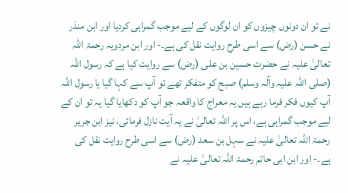نے تو ان دونوں چیزوں کو ان لوگوں کے لیے موجب گمراہی کردیا اور ابن منذر نے حسن (رض) سے اسی طرح روایت نقل کی ہے۔- اور ابن مردویہ رحمۃ اللہ تعالیٰ علیہ نے حضرت حسین بن علی (رض) سے روایت کیا ہے کہ رسول اللہ (صلی اللہ علیہ وآلہ وسلم) صبح کو متفکر تھے تو آپ سے کہا گیا یا رسول اللہ آپ کیوں فکر فرما رہے ہیں یہ معراج کا واقعہ جو آپ کو دکھایا گیا یہ تو ان کے لیے موجب گمراہی ہے، اس پر اللہ تعالیٰ نے یہ آیت نازل فرمائی، نیز ابن جریر رحمۃ اللہ تعالیٰ علیہ نے سہل بن سعد (رض) سے اسی طرح روایت نقل کی ہے۔- اور ابن ابی حاتم رحمۃ اللہ تعالیٰ علیہ نے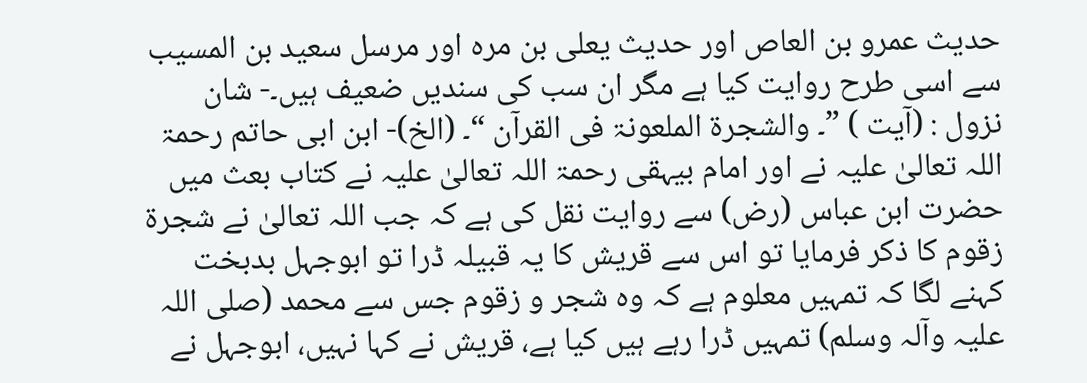حدیث عمرو بن العاص اور حدیث یعلی بن مرہ اور مرسل سعید بن المسیب سے اسی طرح روایت کیا ہے مگر ان سب کی سندیں ضعیف ہیں۔- شان نزول : (آیت ) ”۔ والشجرۃ الملعونۃ فی القرآن “۔ (الخ)- ابن ابی حاتم رحمۃ اللہ تعالیٰ علیہ نے اور امام بیہقی رحمۃ اللہ تعالیٰ علیہ نے کتاب بعث میں حضرت ابن عباس (رض) سے روایت نقل کی ہے کہ جب اللہ تعالیٰ نے شجرۃ زقوم کا ذکر فرمایا تو اس سے قریش کا یہ قبیلہ ڈرا تو ابوجہل بدبخت کہنے لگا کہ تمہیں معلوم ہے کہ وہ شجر و زقوم جس سے محمد (صلی اللہ علیہ وآلہ وسلم) تمہیں ڈرا رہے ہیں کیا ہے، قریش نے کہا نہیں، ابوجہل نے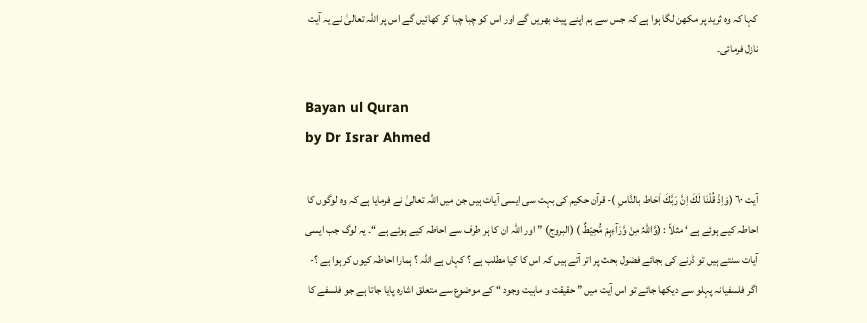کہا کہ وہ ثرید پر مکھن لگا ہوا ہے کہ جس سے ہم اپنے پیٹ بھریں گے اور اس کو چبا چبا کر کھائیں گے اس پر اللہ تعالیٰ نے یہ آیت نازل فرمائی۔

Bayan ul Quran
by Dr Israr Ahmed

آیت ٦٠ (وَاِذْ قُلْنَا لَكَ اِنَّ رَبَّكَ اَحَاط بالنَّاسِ )- قرآن حکیم کی بہت سی ایسی آیات ہیں جن میں اللہ تعالیٰ نے فرمایا ہے کہ وہ لوگوں کا احاطہ کیے ہوئے ہے ‘ مثلاً : (وَّاللّٰہُ مِنْ وَّرَآءِہِمْ مُّحِیْطٌ ) (البروج) ” اور اللہ ان کا ہر طرف سے احاطہ کیے ہوئے ہے “۔ یہ لوگ جب ایسی آیات سنتے ہیں تو ڈرنے کی بجائے فضول بحث پر اتر آتے ہیں کہ اس کا کیا مطلب ہے ؟ کہاں ہے اللہ ؟ ہمارا احاطہ کیوں کر ہوا ہے ؟- اگر فلسفیانہ پہلو سے دیکھا جائے تو اس آیت میں ” حقیقت و ماہیت وجود “ کے موضوع سے متعلق اشارہ پایا جاتا ہے جو فلسفے کا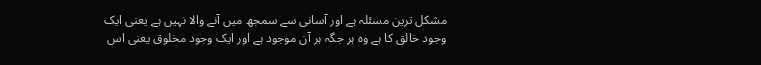مشکل ترین مسئلہ ہے اور آسانی سے سمجھ میں آنے والا نہیں ہے یعنی ایک وجود خالق کا ہے وہ ہر جگہ ہر آن موجود ہے اور ایک وجود مخلوق یعنی اس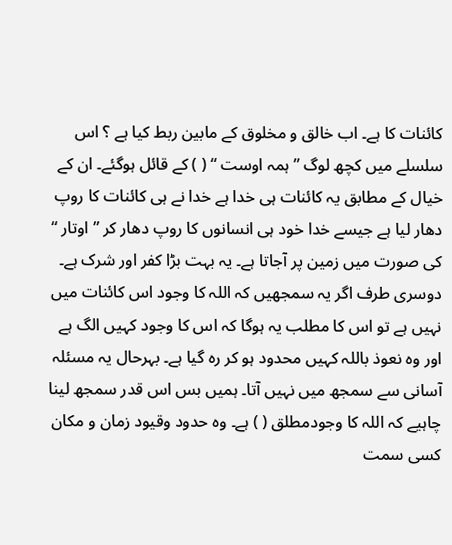کائنات کا ہے۔ اب خالق و مخلوق کے مابین ربط کیا ہے ؟ اس سلسلے میں کچھ لوگ ” ہمہ اوست “ ( ) کے قائل ہوگئے۔ ان کے خیال کے مطابق یہ کائنات ہی خدا ہے خدا نے ہی کائنات کا روپ دھار لیا ہے جیسے خدا خود ہی انسانوں کا روپ دھار کر ” اوتار “ کی صورت میں زمین پر آجاتا ہے۔ یہ بہت بڑا کفر اور شرک ہے۔ دوسری طرف اگر یہ سمجھیں کہ اللہ کا وجود اس کائنات میں نہیں ہے تو اس کا مطلب یہ ہوگا کہ اس کا وجود کہیں الگ ہے اور وہ نعوذ باللہ کہیں محدود ہو کر رہ گیا ہے۔ بہرحال یہ مسئلہ آسانی سے سمجھ میں نہیں آتا۔ ہمیں بس اس قدر سمجھ لینا چاہیے کہ اللہ کا وجودمطلق ( ) ہے۔ وہ حدود وقیود زمان و مکان کسی سمت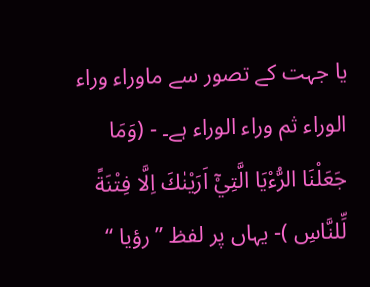یا جہت کے تصور سے ماوراء وراء الوراء ثم وراء الوراء ہے۔ - (وَمَا جَعَلْنَا الرُّءْيَا الَّتِيْٓ اَرَيْنٰكَ اِلَّا فِتْنَةً لِّلنَّاسِ )- یہاں پر لفظ ” رؤیا “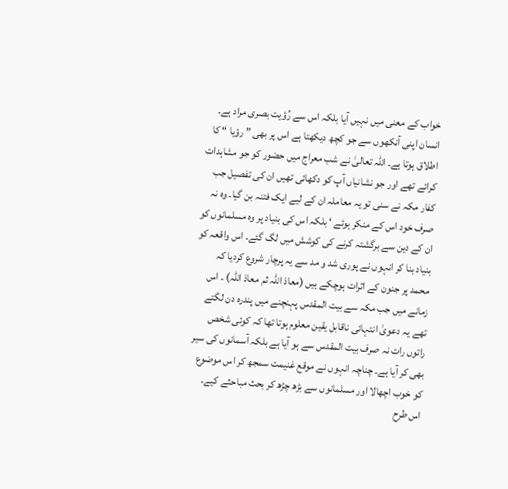خواب کے معنی میں نہیں آیا بلکہ اس سے رُؤیت بصری مراد ہے۔ انسان اپنی آنکھوں سے جو کچھ دیکھتا ہے اس پر بھی ” رؤیا “ کا اطلاق ہوتا ہے۔ اللہ تعالیٰ نے شب معراج میں حضور کو جو مشاہدات کرائے تھے اور جو نشانیاں آپ کو دکھائی تھیں ان کی تفصیل جب کفار مکہ نے سنی تو یہ معاملہ ان کے لیے ایک فتنہ بن گیا۔ وہ نہ صرف خود اس کے منکر ہوئے ‘ بلکہ اس کی بنیاد پر وہ مسلمانوں کو ان کے دین سے برگشتہ کرنے کی کوشش میں لگ گئے۔ اس واقعہ کو بنیاد بنا کر انہوں نے پوری شد و مد سے یہ پرچار شروع کردیا کہ محمد پر جنون کے اثرات ہوچکے ہیں (معاذ اللہ ثم معاذ اللہ) ۔ اس زمانے میں جب مکہ سے بیت المقدس پہنچنے میں پندرہ دن لگتے تھے یہ دعویٰ انتہائی ناقابل یقین معلوم ہوتا تھا کہ کوئی شخص راتوں رات نہ صرف بیت المقدس سے ہو آیا ہے بلکہ آسمانوں کی سیر بھی کر آیا ہے۔ چناچہ انہوں نے موقع غنیمت سمجھ کر اس موضوع کو خوب اچھالا اور مسلمانوں سے بڑھ چڑھ کر بحث مباحثے کیے۔ اس طرح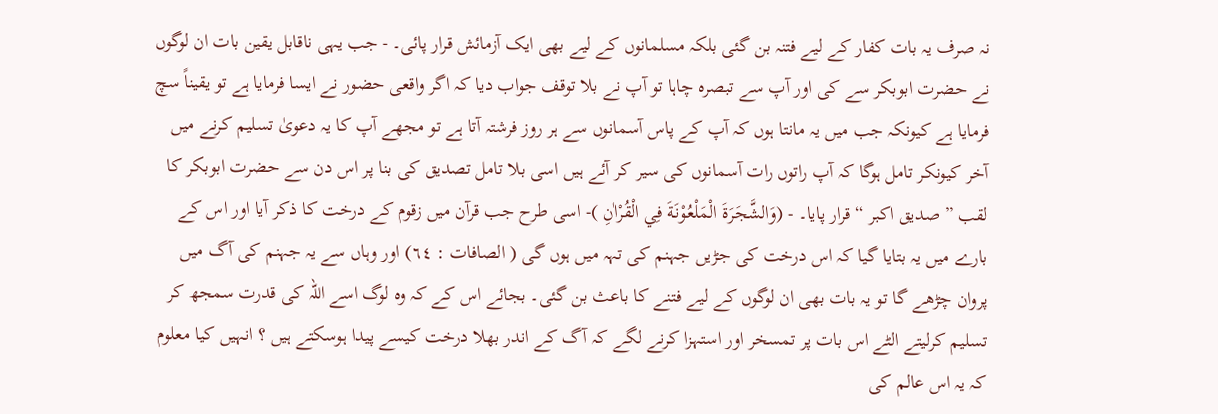نہ صرف یہ بات کفار کے لیے فتنہ بن گئی بلکہ مسلمانوں کے لیے بھی ایک آزمائش قرار پائی۔ - جب یہی ناقابل یقین بات ان لوگوں نے حضرت ابوبکر سے کی اور آپ سے تبصرہ چاہا تو آپ نے بلا توقف جواب دیا کہ اگر واقعی حضور نے ایسا فرمایا ہے تو یقیناً سچ فرمایا ہے کیونکہ جب میں یہ مانتا ہوں کہ آپ کے پاس آسمانوں سے ہر روز فرشتہ آتا ہے تو مجھے آپ کا یہ دعویٰ تسلیم کرنے میں آخر کیونکر تامل ہوگا کہ آپ راتوں رات آسمانوں کی سیر کر آئے ہیں اسی بلا تامل تصدیق کی بنا پر اس دن سے حضرت ابوبکر کا لقب ” صدیق اکبر “ قرار پایا۔ - (وَالشَّجَرَةَ الْمَلْعُوْنَةَ فِي الْقُرْاٰنِ )- اسی طرح جب قرآن میں زقوم کے درخت کا ذکر آیا اور اس کے بارے میں یہ بتایا گیا کہ اس درخت کی جڑیں جہنم کی تہہ میں ہوں گی ( الصافات : ٦٤) اور وہاں سے یہ جہنم کی آگ میں پروان چڑھے گا تو یہ بات بھی ان لوگوں کے لیے فتنے کا باعث بن گئی۔ بجائے اس کے کہ وہ لوگ اسے اللہ کی قدرت سمجھ کر تسلیم کرلیتے الٹے اس بات پر تمسخر اور استہزا کرنے لگے کہ آگ کے اندر بھلا درخت کیسے پیدا ہوسکتے ہیں ؟ انہیں کیا معلوم کہ یہ اس عالم کی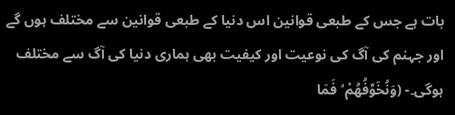بات ہے جس کے طبعی قوانین اس دنیا کے طبعی قوانین سے مختلف ہوں گے اور جہنم کی آگ کی نوعیت اور کیفیت بھی ہماری دنیا کی آگ سے مختلف ہوگی۔- (وَنُخَوِّفُهُمْ ۙ فَمَا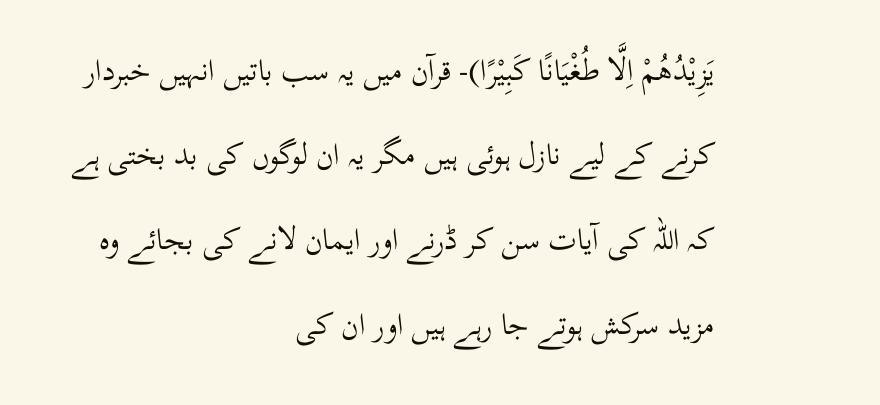يَزِيْدُهُمْ اِلَّا طُغْيَانًا كَبِيْرًا)- قرآن میں یہ سب باتیں انہیں خبردار کرنے کے لیے نازل ہوئی ہیں مگر یہ ان لوگوں کی بد بختی ہے کہ اللہ کی آیات سن کر ڈرنے اور ایمان لانے کی بجائے وہ مزید سرکش ہوتے جا رہے ہیں اور ان کی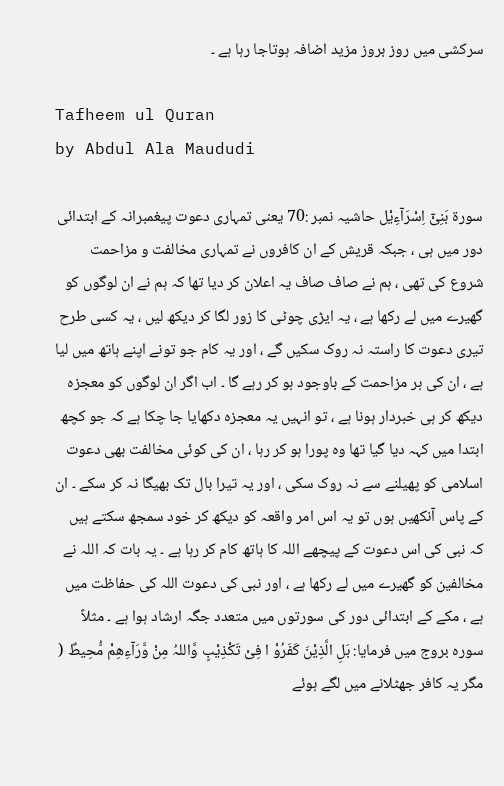سرکشی میں روز بروز مزید اضافہ ہوتاجا رہا ہے ۔

Tafheem ul Quran
by Abdul Ala Maududi

سورة بَنِیْۤ اِسْرَآءِیْل حاشیہ نمبر :70 یعنی تمہاری دعوت پیغمبرانہ کے ابتدائی دور میں ہی ، جبکہ قریش کے ان کافروں نے تمہاری مخالفت و مزاحمت شروع کی تھی ، ہم نے صاف صاف یہ اعلان کر دیا تھا کہ ہم نے ان لوگوں کو گھیرے میں لے رکھا ہے ، یہ ایڑی چوٹی کا زور لگا کر دیکھ لیں ، یہ کسی طرح تیری دعوت کا راستہ نہ روک سکیں گے ، اور یہ کام جو تونے اپنے ہاتھ میں لیا ہے ، ان کی ہر مزاحمت کے باوجود ہو کر رہے گا ۔ اب اگر ان لوگوں کو معجزہ دیکھ کر ہی خبردار ہونا ہے ، تو انہیں یہ معجزہ دکھایا جا چکا ہے کہ جو کچھ ابتدا میں کہہ دیا گیا تھا وہ پورا ہو کر رہا ، ان کی کوئی مخالفت بھی دعوت اسلامی کو پھیلنے سے نہ روک سکی ، اور یہ تیرا بال تک بھیگا نہ کر سکے ۔ ان کے پاس آنکھیں ہوں تو یہ اس امر واقعہ کو دیکھ کر خود سمجھ سکتے ہیں کہ نبی کی اس دعوت کے پیچھے اللہ کا ہاتھ کام کر رہا ہے ۔ یہ بات کہ اللہ نے مخالفین کو گھیرے میں لے رکھا ہے ، اور نبی کی دعوت اللہ کی حفاظت میں ہے ، مکے کے ابتدائی دور کی سورتوں میں متعدد جگہ ارشاد ہوا ہے ۔ مثلاً سورہ بروج میں فرمایا: بَلِ الَّذِیْنَ کَفَرُوْ ا فِیْ تَکْذِیْبٍ وَّاللہُ مِنْ وَّرَآءِھِمْ مُّحِیطٌ ( مگر یہ کافر جھٹلانے میں لگے ہوئے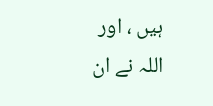ہیں ، اور اللہ نے ان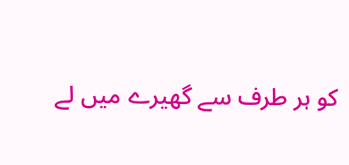کو ہر طرف سے گھیرے میں لے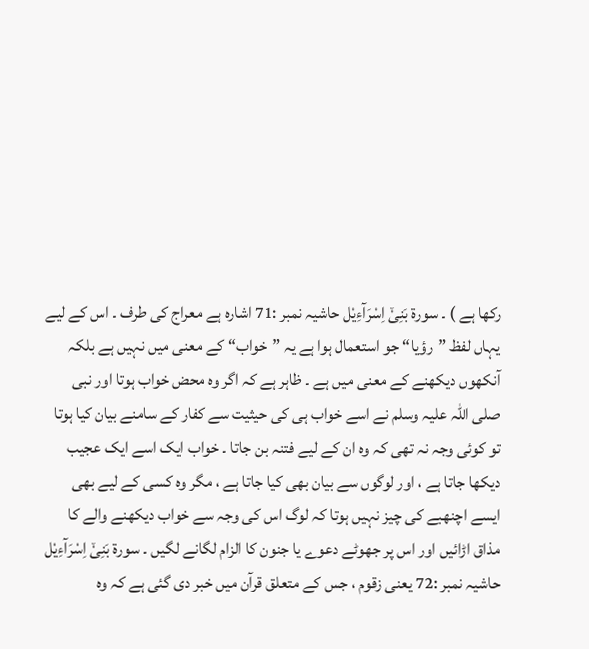رکھا ہے ) ۔ سورة بَنِیْۤ اِسْرَآءِیْل حاشیہ نمبر :71 اشارہ ہے معراج کی طرف ۔ اس کے لیے یہاں لفظ ”رؤیا“ جو استعمال ہوا ہے یہ ”خواب“ کے معنی میں نہیں ہے بلکہ آنکھوں دیکھنے کے معنی میں ہے ۔ ظاہر ہے کہ اگر وہ محض خواب ہوتا اور نبی صلی اللہ علیہ وسلم نے اسے خواب ہی کی حیثیت سے کفار کے سامنے بیان کیا ہوتا تو کوئی وجہ نہ تھی کہ وہ ان کے لیے فتنہ بن جاتا ۔ خواب ایک اسے ایک عجیب دیکھا جاتا ہے ، اور لوگوں سے بیان بھی کیا جاتا ہے ، مگر وہ کسی کے لیے بھی ایسے اچنھبے کی چیز نہیں ہوتا کہ لوگ اس کی وجہ سے خواب دیکھنے والے کا مذاق اڑائیں اور اس پر جھوٹے دعوے یا جنون کا الزام لگانے لگیں ۔ سورة بَنِیْۤ اِسْرَآءِیْل حاشیہ نمبر :72 یعنی زقوم ، جس کے متعلق قرآن میں خبر دی گئی ہے کہ وہ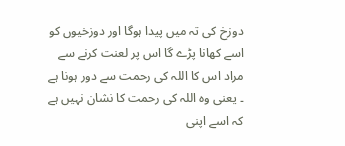دوزخ کی تہ میں پیدا ہوگا اور دوزخیوں کو اسے کھانا پڑے گا اس پر لعنت کرنے سے مراد اس کا اللہ کی رحمت سے دور ہونا ہے ۔ یعنی وہ اللہ کی رحمت کا نشان نہیں ہے کہ اسے اپنی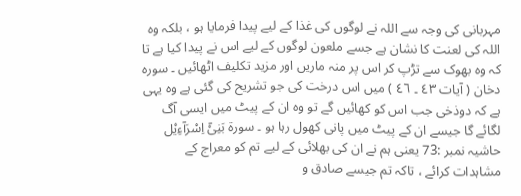مہربانی کی وجہ سے اللہ نے لوگوں کی غذا کے لیے پیدا فرمایا ہو ، بلکہ وہ اللہ کی لعنت کا نشان ہے جسے ملعون لوگوں کے لیے اس نے پیدا کیا ہے تا کہ وہ بھوک سے تڑپ کر اس پر منہ ماریں اور مزید تکلیف اٹھائیں ۔ سورہ دخان ( آیات ٤۳ ۔ ٤٦ ) میں اس درخت کی جو تشریح کی گئی ہے وہ یہی ہے کہ دوذخی جب اس کو کھائیں گے تو وہ ان کے پیٹ میں ایسی آگ لگائے گا جیسے ان کے پیٹ میں پانی کھول رہا ہو ۔ سورة بَنِیْۤ اِسْرَآءِیْل حاشیہ نمبر :73 یعنی ہم نے ان کی بھلائی کے لیے تم کو معراج کے مشاہدات کرائے ، تاکہ تم جیسے صادق و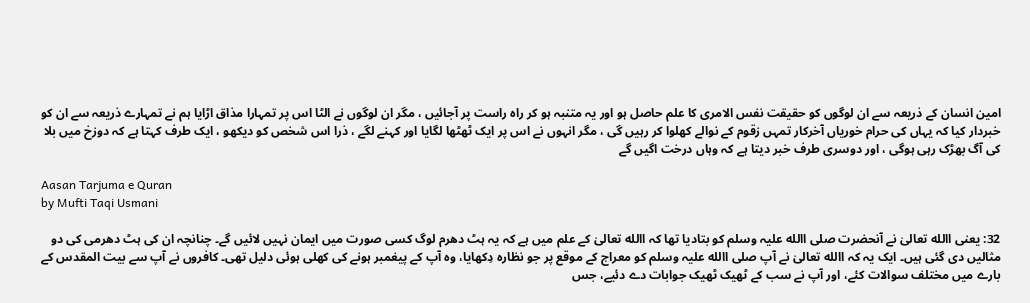امین انسان کے ذریعہ سے ان لوگوں کو حقیقت نفس الامری کا علم حاصل ہو اور یہ متنبہ ہو کر راہ راست پر آجائیں ، مگر ان لوگوں نے الٹا اس پر تمہارا مذاق اڑایا ہم نے تمہارے ذریعہ سے ان کو خبردار کیا کہ یہاں کی حرام خوریاں آخرکار تمہں زقوم کے نوالے کھلوا کر رہیں گی ، مگر انہوں نے اس پر ایک ٹھٹھا لگایا اور کہنے لگے ، ذرا اس شخص کو دیکھو ، ایک طرف کہتا ہے کہ دوزخ میں بلا کی آگ بھڑک رہی ہوگی ، اور دوسری طرف خبر دیتا ہے کہ وہاں درخت اگیں گے

Aasan Tarjuma e Quran
by Mufti Taqi Usmani

32: یعنی االله تعالیٰ نے آنحضرت صلی االله علیہ وسلم کو بتادیا تھا کہ االله تعالیٰ کے علم میں ہے کہ یہ ہٹ دھرم لوگ کسی صورت میں ایمان نہیں لائیں گے۔ چنانچہ ان کی ہٹ دھرمی کی دو مثالیں دی گئی ہیں۔ ایک یہ کہ االله تعالیٰ نے آپ صلی االله علیہ وسلم کو معراج کے موقع پر جو نظارہ دِکھایا، وہ آپ کے پیغمبر ہونے کی کھلی ہوئی دلیل تھی۔ کافروں نے آپ سے بیت المقدس کے بارے میں مختلف سوالات کئے، اور آپ نے سب کے ٹھیک ٹھیک جوابات دے دئیے، جس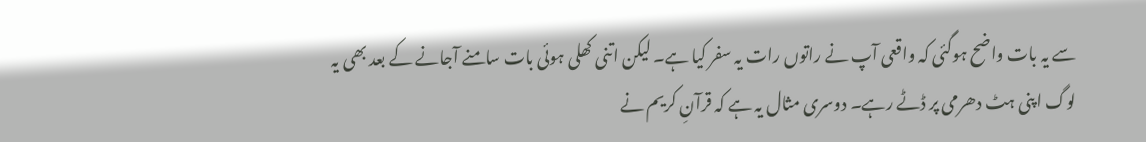سے یہ بات واضح ہوگئی کہ واقعی آپ نے راتوں رات یہ سفر کیا ہے۔ لیکن اتنی کھلی ہوئی بات سامنے آجانے کے بعد بھی یہ لوگ اپنی ہٹ دھرمی پر ڈٹے رہے۔ دوسری مثال یہ ہے کہ قرآنِ کریم نے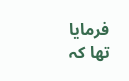فرمایا تھا کہ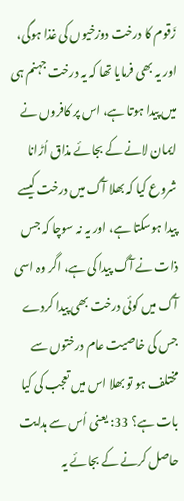زَقوم کا درخت دوزخیوں کی غذا ہوگی، اور یہ بھی فرمایا تھا کہ یہ درخت جہنم ہی میں پیدا ہوتا ہے، اس پر کافروں نے ایمان لانے کے بجائے مذاق اُڑانا شروع کیا کہ بھلا آگ میں درخت کیسے پیدا ہوسکتا ہے، اور یہ نہ سوچا کہ جس ذات نے آگ پیدا کی ہے، اگر وہ اسی آگ میں کوئی درخت بھی پیدا کردے جس کی خاصیت عام درختوں سے مختلف ہو تو بھلا اس میں تعجب کی کیا بات ہے؟ 33: یعنی اُس سے ہدایت حاصل کرنے کے بجائے یہ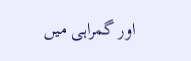اور گمراہی میں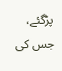پڑگئے، جس کی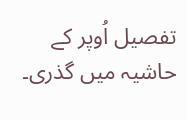تفصیل اُوپر کے حاشیہ میں گذری۔